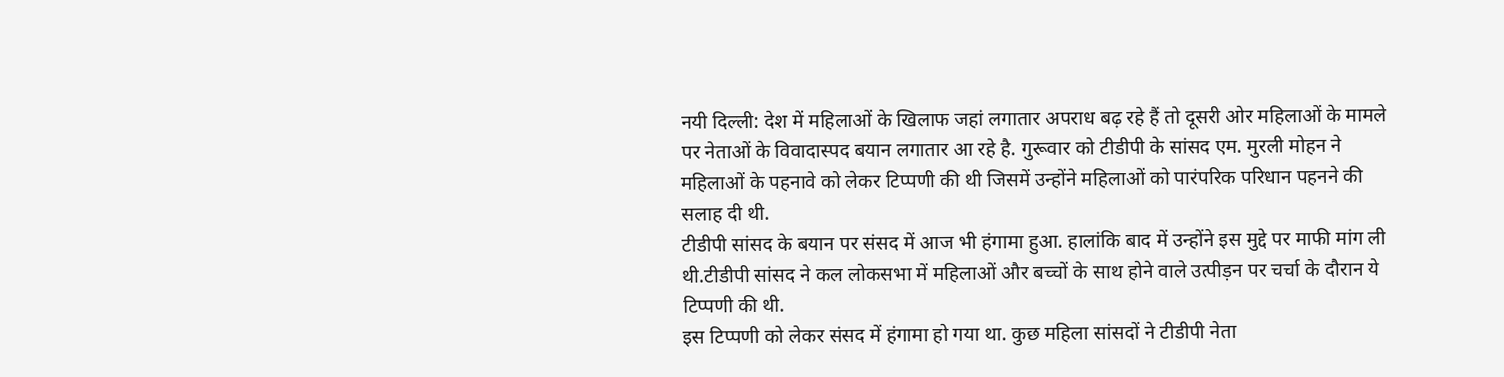नयी दिल्ली: देश में महिलाओं के खिलाफ जहां लगातार अपराध बढ़ रहे हैं तो दूसरी ओर महिलाओं के मामले पर नेताओं के विवादास्पद बयान लगातार आ रहे है. गुरूवार को टीडीपी के सांसद एम. मुरली मोहन ने महिलाओं के पहनावे को लेकर टिप्पणी की थी जिसमें उन्होंने महिलाओं को पारंपरिक परिधान पहनने की सलाह दी थी.
टीडीपी सांसद के बयान पर संसद में आज भी हंगामा हुआ. हालांकि बाद में उन्होंने इस मुद्दे पर माफी मांग ली थी.टीडीपी सांसद ने कल लोकसभा में महिलाओं और बच्चों के साथ होने वाले उत्पीड़न पर चर्चा के दौरान ये टिप्पणी की थी.
इस टिप्पणी को लेकर संसद में हंगामा हो गया था. कुछ महिला सांसदों ने टीडीपी नेता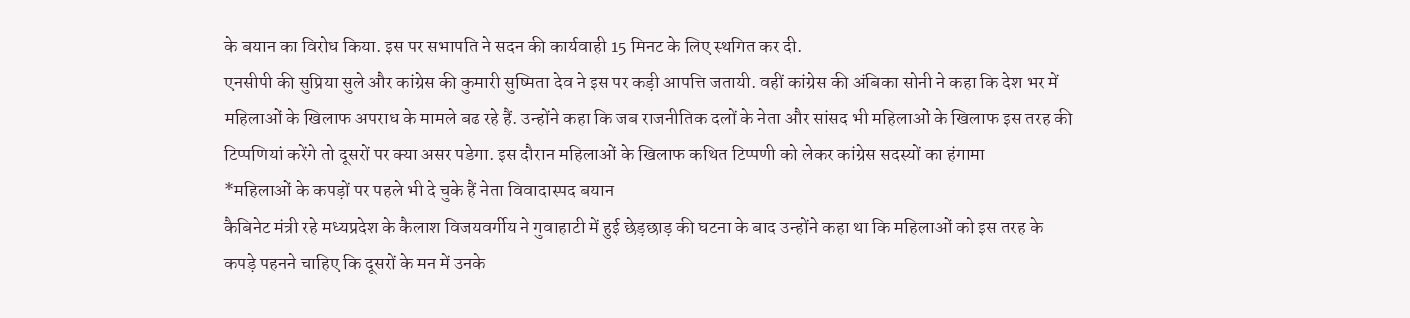के बयान का विरोध किया. इस पर सभापति ने सदन की कार्यवाही 15 मिनट के लिए स्थगित कर दी.
एनसीपी की सुप्रिया सुले और कांग्रेस की कुमारी सुष्मिता देव ने इस पर कड़ी आपत्ति जतायी. वहीं कांग्रेस की अंबिका सोनी ने कहा कि देश भर में महिलाओं के खिलाफ अपराध के मामले बढ रहे हैं. उन्होंने कहा कि जब राजनीतिक दलों के नेता और सांसद भी महिलाओं के खिलाफ इस तरह की टिप्पणियां करेंगे तो दूसरों पर क्या असर पडेगा. इस दौरान महिलाओं के खिलाफ कथित टिप्पणी को लेकर कांग्रेस सदस्यों का हंगामा
*महिलाओं के कपड़ों पर पहले भी दे चुके हैं नेता विवादास्पद बयान
कैबिनेट मंत्री रहे मध्यप्रदेश के कैलाश विजयवर्गीय ने गुवाहाटी में हुई छेड़छाड़ की घटना के बाद उन्होंने कहा था कि महिलाओं को इस तरह के कपड़े पहनने चाहिए कि दूसरों के मन में उनके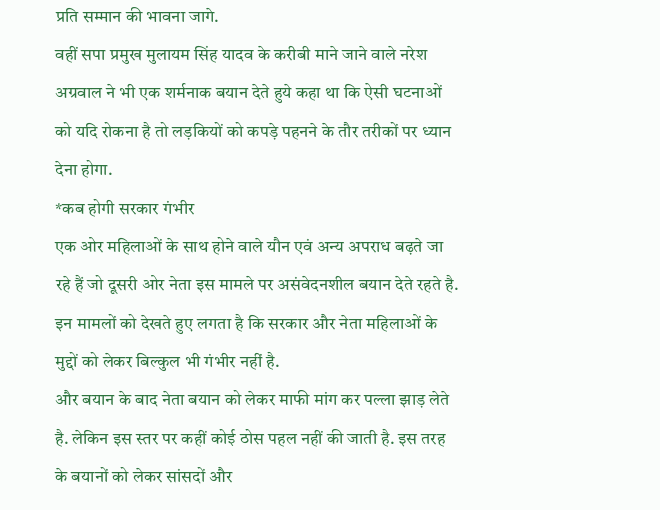प्रति सम्मान की भावना जागे.
वहीं सपा प्रमुख मुलायम सिंह यादव के करीबी माने जाने वाले नरेश अग्रवाल ने भी एक शर्मनाक बयान देते हुये कहा था कि ऐसी घटनाओं को यदि रोकना है तो लड़कियों को कपड़े पहनने के तौर तरीकों पर ध्यान देना होगा.
*कब होगी सरकार गंभीर
एक ओर महिलाओं के साथ होने वाले यौन एवं अन्य अपराध बढ़ते जा रहे हैं जो दूसरी ओर नेता इस मामले पर असंवेदनशील बयान देते रहते है. इन मामलों को देखते हुए लगता है कि सरकार और नेता महिलाओं के मुद्दों को लेकर बिल्कुल भी गंभीर नहीं है.
और बयान के बाद नेता बयान को लेकर माफी मांग कर पल्ला झाड़ लेते है. लेकिन इस स्तर पर कहीं कोई ठोस पहल नहीं की जाती है. इस तरह के बयानों को लेकर सांसदों और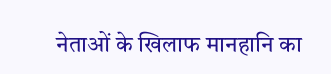नेताओं के खिलाफ मानहानि का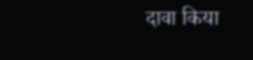दावा किया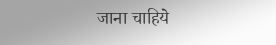जाना चाहिये